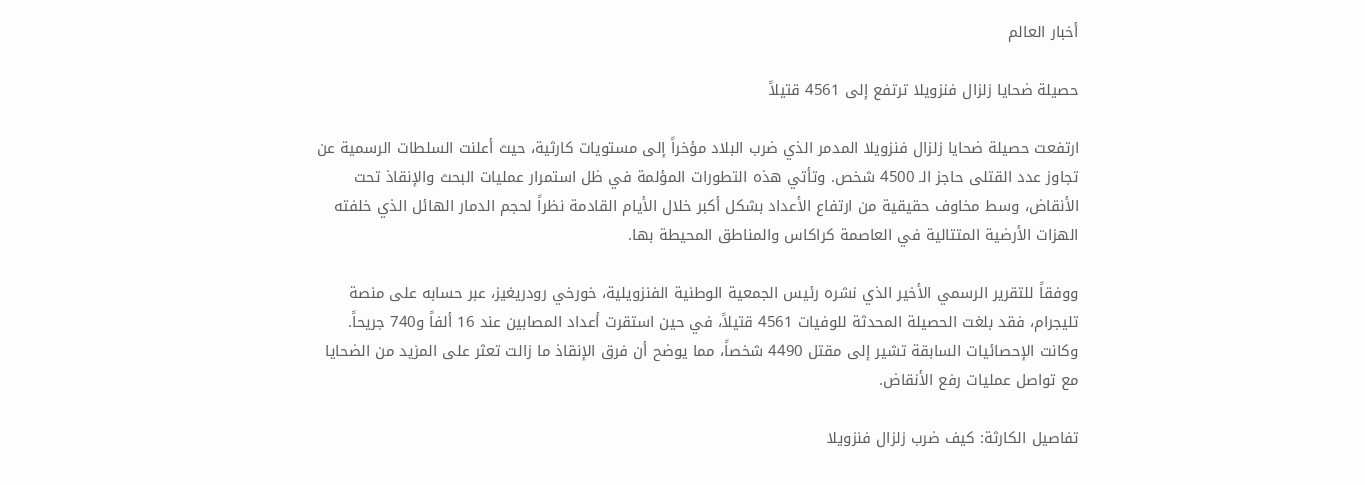أخبار العالم

حصيلة ضحايا زلزال فنزويلا ترتفع إلى 4561 قتيلاً

ارتفعت حصيلة ضحايا زلزال فنزويلا المدمر الذي ضرب البلاد مؤخراً إلى مستويات كارثية، حيث أعلنت السلطات الرسمية عن تجاوز عدد القتلى حاجز الـ 4500 شخص. وتأتي هذه التطورات المؤلمة في ظل استمرار عمليات البحث والإنقاذ تحت الأنقاض، وسط مخاوف حقيقية من ارتفاع الأعداد بشكل أكبر خلال الأيام القادمة نظراً لحجم الدمار الهائل الذي خلفته الهزات الأرضية المتتالية في العاصمة كراكاس والمناطق المحيطة بها.

ووفقاً للتقرير الرسمي الأخير الذي نشره رئيس الجمعية الوطنية الفنزويلية، خورخي رودريغيز، عبر حسابه على منصة تليجرام، فقد بلغت الحصيلة المحدثة للوفيات 4561 قتيلاً، في حين استقرت أعداد المصابين عند 16 ألفاً و740 جريحاً. وكانت الإحصائيات السابقة تشير إلى مقتل 4490 شخصاً، مما يوضح أن فرق الإنقاذ ما زالت تعثر على المزيد من الضحايا مع تواصل عمليات رفع الأنقاض.

تفاصيل الكارثة: كيف ضرب زلزال فنزويلا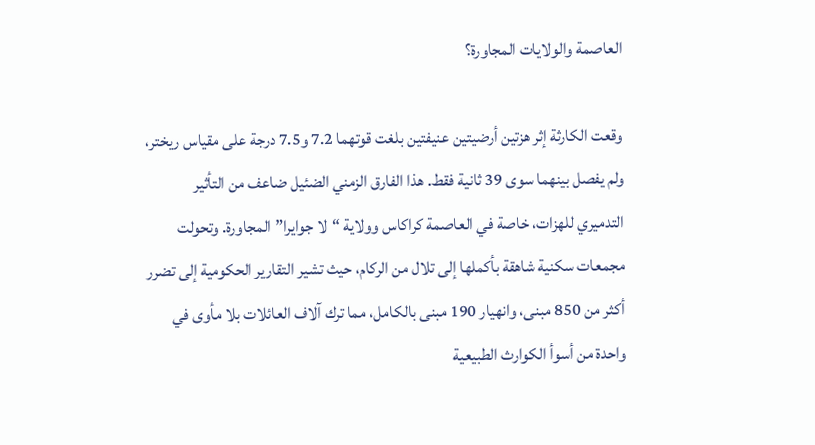العاصمة والولايات المجاورة؟

وقعت الكارثة إثر هزتين أرضيتين عنيفتين بلغت قوتهما 7.2 و7.5 درجة على مقياس ريختر، ولم يفصل بينهما سوى 39 ثانية فقط. هذا الفارق الزمني الضئيل ضاعف من التأثير التدميري للهزات، خاصة في العاصمة كراكاس وولاية “لا جوايرا” المجاورة. وتحولت مجمعات سكنية شاهقة بأكملها إلى تلال من الركام، حيث تشير التقارير الحكومية إلى تضرر أكثر من 850 مبنى، وانهيار 190 مبنى بالكامل، مما ترك آلاف العائلات بلا مأوى في واحدة من أسوأ الكوارث الطبيعية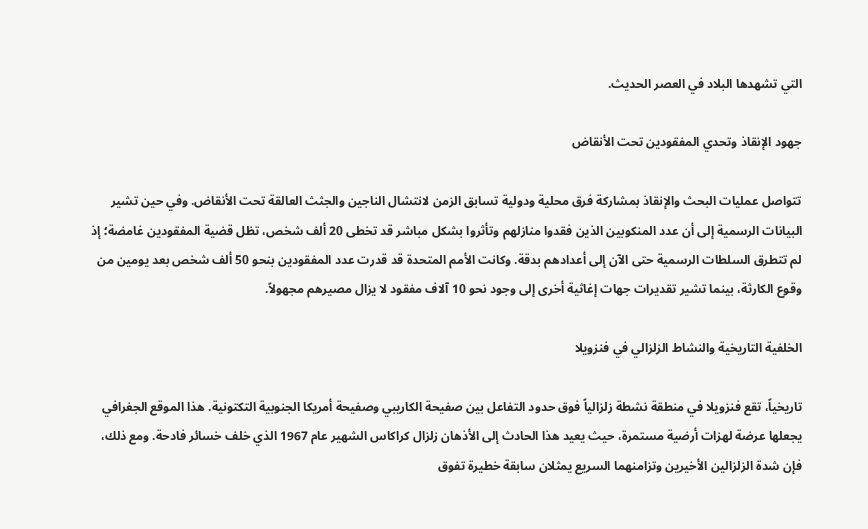التي تشهدها البلاد في العصر الحديث.

جهود الإنقاذ وتحدي المفقودين تحت الأنقاض

تتواصل عمليات البحث والإنقاذ بمشاركة فرق محلية ودولية تسابق الزمن لانتشال الناجين والجثث العالقة تحت الأنقاض. وفي حين تشير البيانات الرسمية إلى أن عدد المنكوبين الذين فقدوا منازلهم وتأثروا بشكل مباشر قد تخطى 20 ألف شخص، تظل قضية المفقودين غامضة؛ إذ لم تتطرق السلطات الرسمية حتى الآن إلى أعدادهم بدقة. وكانت الأمم المتحدة قد قدرت عدد المفقودين بنحو 50 ألف شخص بعد يومين من وقوع الكارثة، بينما تشير تقديرات جهات إغاثية أخرى إلى وجود نحو 10 آلاف مفقود لا يزال مصيرهم مجهولاً.

الخلفية التاريخية والنشاط الزلزالي في فنزويلا

تاريخياً، تقع فنزويلا في منطقة نشطة زلزالياً فوق حدود التفاعل بين صفيحة الكاريبي وصفيحة أمريكا الجنوبية التكتونية. هذا الموقع الجغرافي يجعلها عرضة لهزات أرضية مستمرة، حيث يعيد هذا الحادث إلى الأذهان زلزال كراكاس الشهير عام 1967 الذي خلف خسائر فادحة. ومع ذلك، فإن شدة الزلزالين الأخيرين وتزامنهما السريع يمثلان سابقة خطيرة تفوق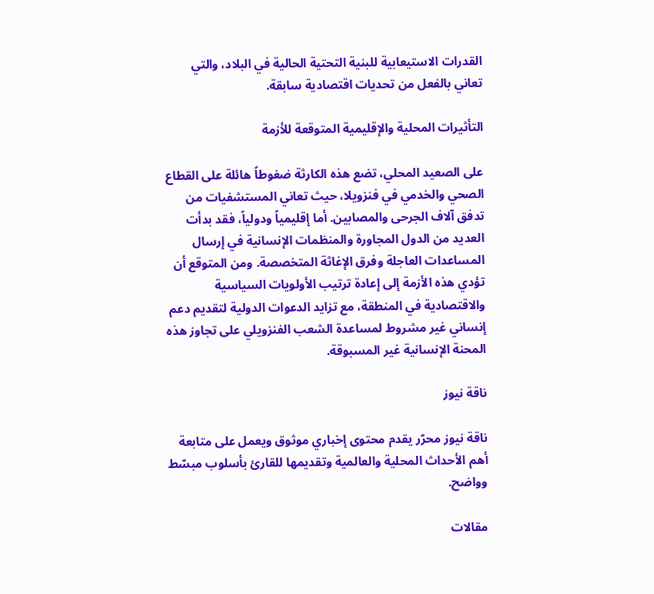القدرات الاستيعابية للبنية التحتية الحالية في البلاد، والتي تعاني بالفعل من تحديات اقتصادية سابقة.

التأثيرات المحلية والإقليمية المتوقعة للأزمة

على الصعيد المحلي، تضع هذه الكارثة ضغوطاً هائلة على القطاع الصحي والخدمي في فنزويلا، حيث تعاني المستشفيات من تدفق آلاف الجرحى والمصابين. أما إقليمياً ودولياً، فقد بدأت العديد من الدول المجاورة والمنظمات الإنسانية في إرسال المساعدات العاجلة وفرق الإغاثة المتخصصة. ومن المتوقع أن تؤدي هذه الأزمة إلى إعادة ترتيب الأولويات السياسية والاقتصادية في المنطقة، مع تزايد الدعوات الدولية لتقديم دعم إنساني غير مشروط لمساعدة الشعب الفنزويلي على تجاوز هذه المحنة الإنسانية غير المسبوقة.

ناقة نيوز

ناقة نيوز محرّر يقدم محتوى إخباري موثوق ويعمل على متابعة أهم الأحداث المحلية والعالمية وتقديمها للقارئ بأسلوب مبسّط وواضح.

مقالات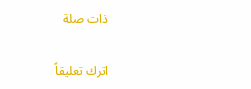ذات صلة

اترك تعليقاً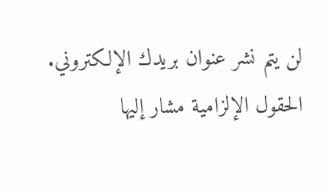لن يتم نشر عنوان بريدك الإلكتروني. الحقول الإلزامية مشار إليها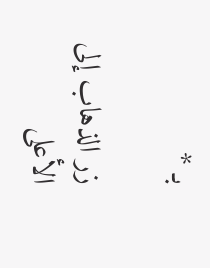بـ *

زر الذهاب إلى الأعلى